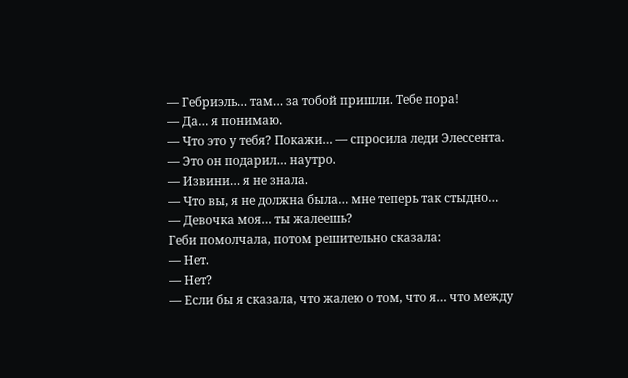— Гебриэль… там… за тобой пришли. Тебе пора!
— Да… я понимаю.
— Что это у тебя? Покажи… — спросила леди Элессента.
— Это он подарил… наутро.
— Извини… я не знала.
— Что вы, я не должна была… мне теперь так стыдно…
— Девочка моя… ты жалеешь?
Геби помолчала, потом решительно сказала:
— Нет.
— Нет?
— Если бы я сказала, что жалею о том, что я… что между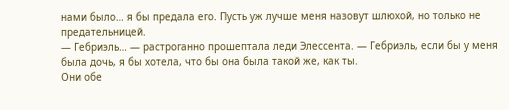нами было… я бы предала его. Пусть уж лучше меня назовут шлюхой, но только не предательницей.
— Гебриэль… — растроганно прошептала леди Элессента. — Гебриэль, если бы у меня была дочь, я бы хотела, что бы она была такой же, как ты.
Они обе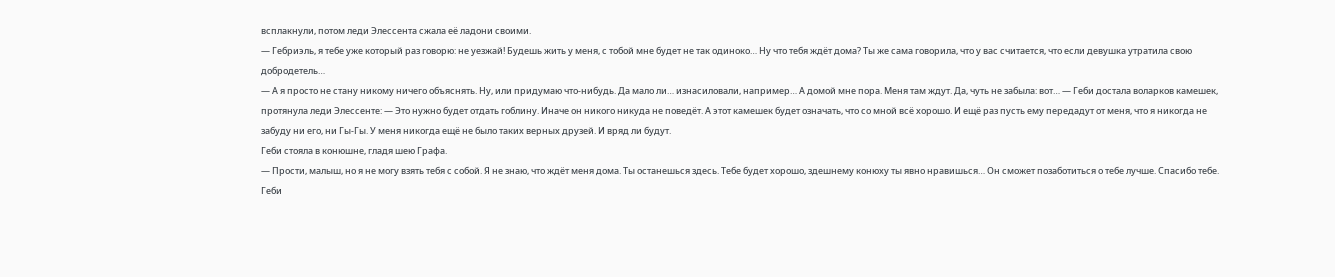всплакнули, потом леди Элессента сжала её ладони своими.
— Гебриэль, я тебе уже который раз говорю: не уезжай! Будешь жить у меня, с тобой мне будет не так одиноко… Ну что тебя ждёт дома? Ты же сама говорила, что у вас считается, что если девушка утратила свою добродетель…
— А я просто не стану никому ничего объяснять. Ну, или придумаю что-нибудь. Да мало ли… изнасиловали, например… А домой мне пора. Меня там ждут. Да, чуть не забыла: вот… — Геби достала воларков камешек, протянула леди Элессенте: — Это нужно будет отдать гоблину. Иначе он никого никуда не поведёт. А этот камешек будет означать, что со мной всё хорошо. И ещё раз пусть ему передадут от меня, что я никогда не забуду ни его, ни Гы-Гы. У меня никогда ещё не было таких верных друзей. И вряд ли будут.
Геби стояла в конюшне, гладя шею Графа.
— Прости, малыш, но я не могу взять тебя с собой. Я не знаю, что ждёт меня дома. Ты останешься здесь. Тебе будет хорошо, здешнему конюху ты явно нравишься… Он сможет позаботиться о тебе лучше. Спасибо тебе.
Геби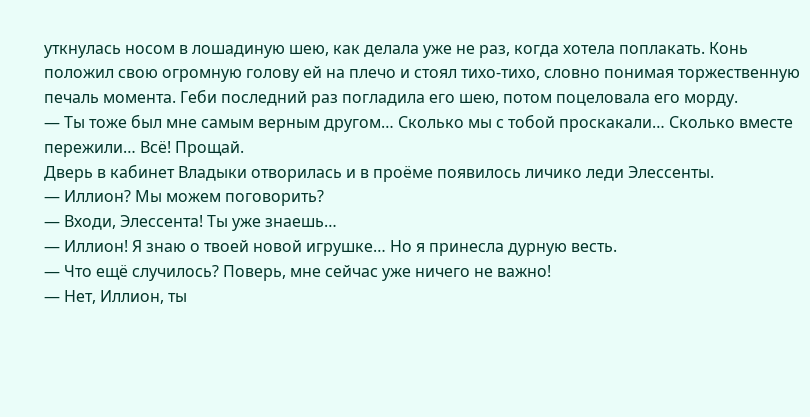уткнулась носом в лошадиную шею, как делала уже не раз, когда хотела поплакать. Конь положил свою огромную голову ей на плечо и стоял тихо-тихо, словно понимая торжественную печаль момента. Геби последний раз погладила его шею, потом поцеловала его морду.
— Ты тоже был мне самым верным другом… Сколько мы с тобой проскакали… Сколько вместе пережили… Всё! Прощай.
Дверь в кабинет Владыки отворилась и в проёме появилось личико леди Элессенты.
— Иллион? Мы можем поговорить?
— Входи, Элессента! Ты уже знаешь…
— Иллион! Я знаю о твоей новой игрушке… Но я принесла дурную весть.
— Что ещё случилось? Поверь, мне сейчас уже ничего не важно!
— Нет, Иллион, ты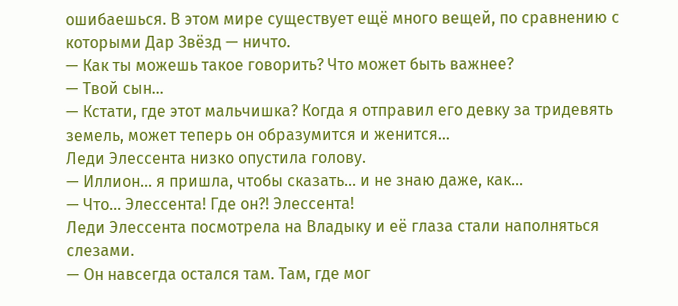ошибаешься. В этом мире существует ещё много вещей, по сравнению с которыми Дар Звёзд — ничто.
— Как ты можешь такое говорить? Что может быть важнее?
— Твой сын…
— Кстати, где этот мальчишка? Когда я отправил его девку за тридевять земель, может теперь он образумится и женится…
Леди Элессента низко опустила голову.
— Иллион… я пришла, чтобы сказать… и не знаю даже, как…
— Что… Элессента! Где он?! Элессента!
Леди Элессента посмотрела на Владыку и её глаза стали наполняться слезами.
— Он навсегда остался там. Там, где мог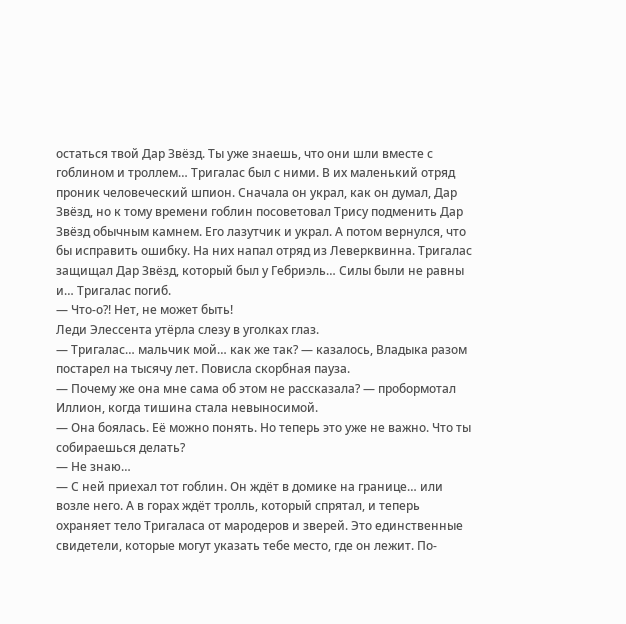остаться твой Дар Звёзд. Ты уже знаешь, что они шли вместе с гоблином и троллем… Тригалас был с ними. В их маленький отряд проник человеческий шпион. Сначала он украл, как он думал, Дар Звёзд, но к тому времени гоблин посоветовал Трису подменить Дар Звёзд обычным камнем. Его лазутчик и украл. А потом вернулся, что бы исправить ошибку. На них напал отряд из Леверквинна. Тригалас защищал Дар Звёзд, который был у Гебриэль… Силы были не равны и… Тригалас погиб.
— Что-о?! Нет, не может быть!
Леди Элессента утёрла слезу в уголках глаз.
— Тригалас… мальчик мой… как же так? — казалось, Владыка разом постарел на тысячу лет. Повисла скорбная пауза.
— Почему же она мне сама об этом не рассказала? — пробормотал Иллион, когда тишина стала невыносимой.
— Она боялась. Её можно понять. Но теперь это уже не важно. Что ты собираешься делать?
— Не знаю…
— С ней приехал тот гоблин. Он ждёт в домике на границе… или возле него. А в горах ждёт тролль, который спрятал, и теперь охраняет тело Тригаласа от мародеров и зверей. Это единственные свидетели, которые могут указать тебе место, где он лежит. По-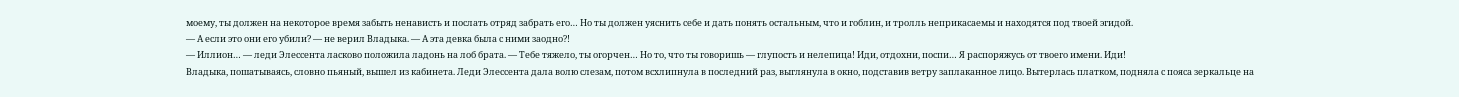моему, ты должен на некоторое время забыть ненависть и послать отряд забрать его… Но ты должен уяснить себе и дать понять остальным, что и гоблин, и тролль неприкасаемы и находятся под твоей эгидой.
— А если это они его убили? — не верил Владыка. — А эта девка была с ними заодно?!
— Иллион… — леди Элессента ласково положила ладонь на лоб брата. — Тебе тяжело, ты огорчен… Но то, что ты говоришь — глупость и нелепица! Иди, отдохни, поспи… Я распоряжусь от твоего имени. Иди!
Владыка, пошатываясь, словно пьяный, вышел из кабинета. Леди Элессента дала волю слезам, потом всхлипнула в последний раз, выглянула в окно, подставив ветру заплаканное лицо. Вытерлась платком, подняла с пояса зеркальце на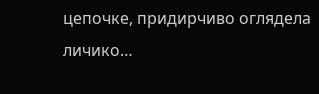цепочке, придирчиво оглядела личико…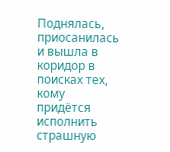Поднялась, приосанилась и вышла в коридор в поисках тех, кому придётся исполнить страшную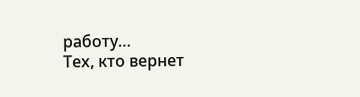работу…
Тех, кто вернет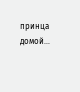принца домой…